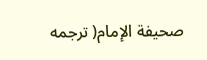صحيفة الإمام( ترجمه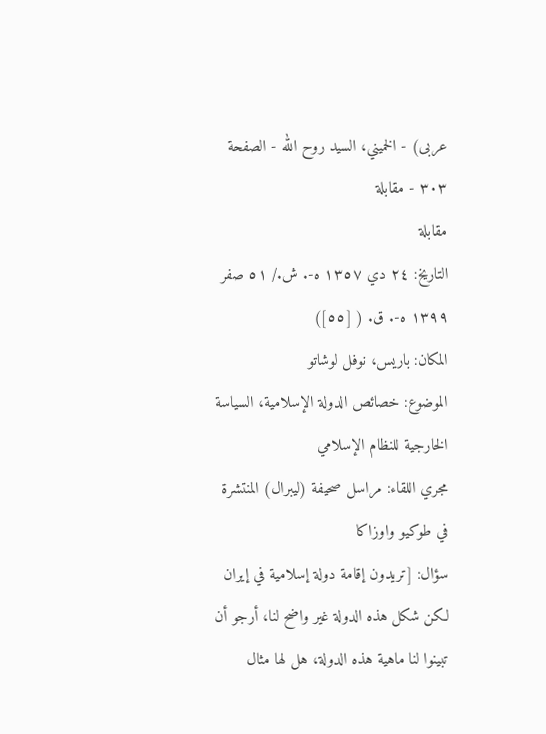عربى) - الخميني، السيد روح الله - الصفحة ٣٠٣ - مقابلة
مقابلة
التاريخ: ٢٤ دي ١٣٥٧ ه-. ش./ ٥١ صفر ١٣٩٩ ه-. ق. ( [٥٥])
المكان: باريس، نوفل لوشاتو
الموضوع: خصائص الدولة الإسلامية، السياسة الخارجية للنظام الإسلامي
مجري اللقاء: مراسل صحيفة (ليبرال) المنتشرة في طوكيو واوزاكا
سؤال: [تريدون إقامة دولة إسلامية في إيران لكن شكل هذه الدولة غير واضح لنا، أرجو أن تبينوا لنا ماهية هذه الدولة، هل لها مثال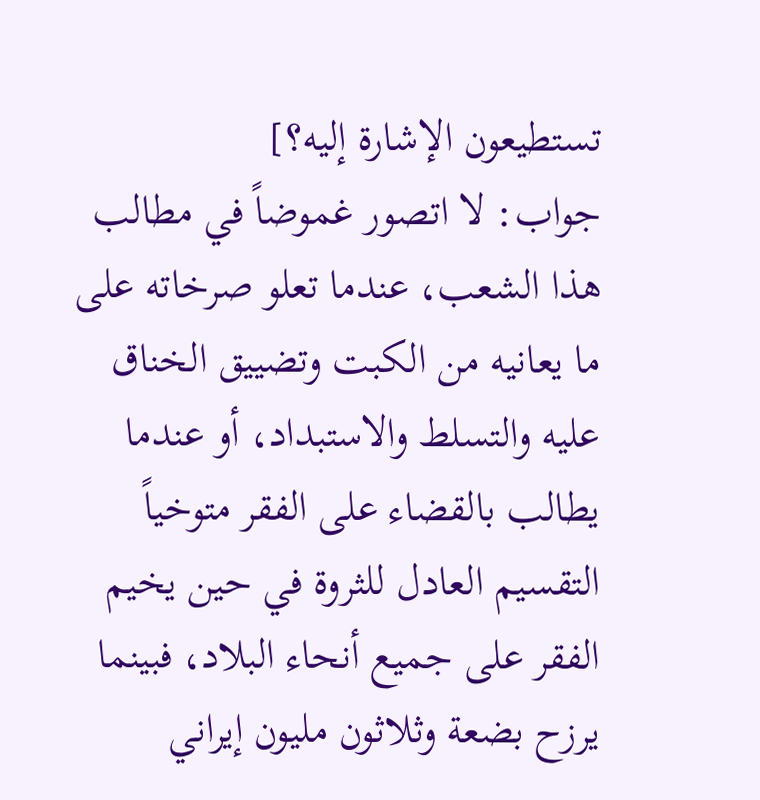تستطيعون الإشارة إليه؟]
جواب: لا اتصور غموضاً في مطالب هذا الشعب، عندما تعلو صرخاته على ما يعانيه من الكبت وتضييق الخناق عليه والتسلط والاستبداد، أو عندما يطالب بالقضاء على الفقر متوخياً التقسيم العادل للثروة في حين يخيم الفقر على جميع أنحاء البلاد، فبينما يرزح بضعة وثلاثون مليون إيراني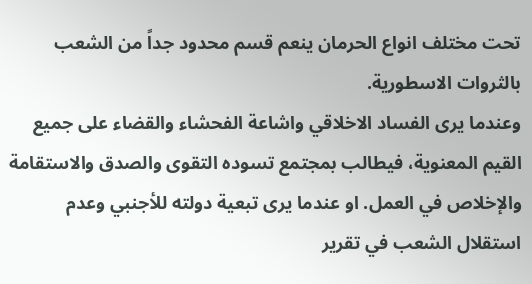تحت مختلف انواع الحرمان ينعم قسم محدود جداً من الشعب بالثروات الاسطورية.
وعندما يرى الفساد الاخلاقي واشاعة الفحشاء والقضاء على جميع القيم المعنوية، فيطالب بمجتمع تسوده التقوى والصدق والاستقامة والإخلاص في العمل. او عندما يرى تبعية دولته للأجنبي وعدم استقلال الشعب في تقرير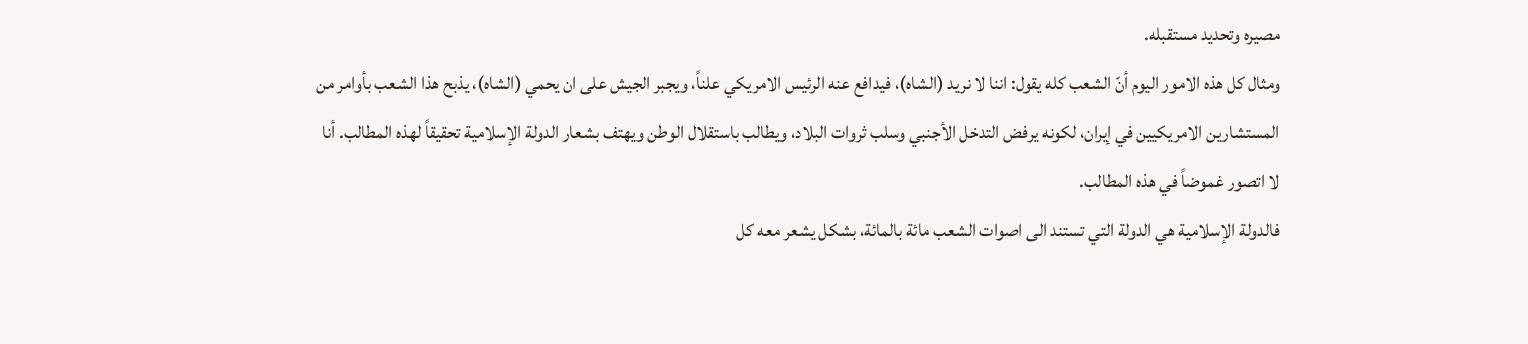مصيره وتحديد مستقبله.
ومثال كل هذه الامور اليوم أنّ الشعب كله يقول: اننا لا نريد (الشاه)، فيدافع عنه الرئيس الامريكي علناً، ويجبر الجيش على ان يحمي (الشاه)، يذبح هذا الشعب بأوامر من المستشارين الامريكيين في إيران، لكونه يرفض التدخل الأجنبي وسلب ثروات البلاد، ويطالب باستقلال الوطن ويهتف بشعار الدولة الإسلامية تحقيقاً لهذه المطالب. أنا لا اتصور غموضاً في هذه المطالب.
فالدولة الإسلامية هي الدولة التي تستند الى اصوات الشعب مائة بالمائة، بشكل يشعر معه كل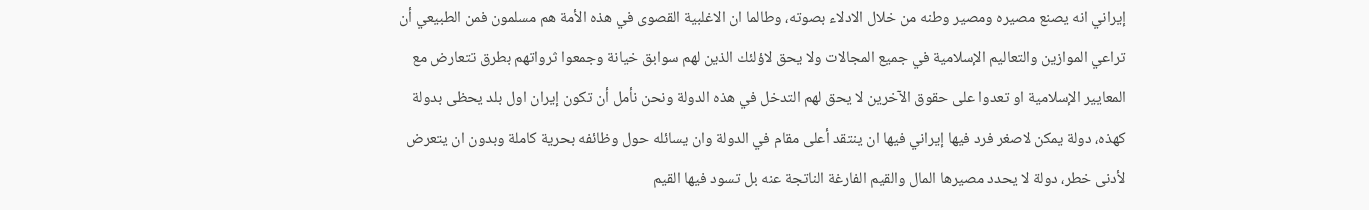إيراني انه يصنع مصيره ومصير وطنه من خلال الادلاء بصوته، وطالما ان الاغلبية القصوى في هذه الأمة هم مسلمون فمن الطبيعي أن تراعي الموازين والتعاليم الإسلامية في جميع المجالات ولا يحق لاؤلئك الذين لهم سوابق خيانة وجمعوا ثرواتهم بطرق تتعارض مع المعايير الإسلامية او تعدوا على حقوق الآخرين لا يحق لهم التدخل في هذه الدولة ونحن نأمل أن تكون إيران اول بلد يحظى بدولة كهذه، دولة يمكن لاصغر فرد فيها إيراني فيها ان ينتقد أعلى مقام في الدولة وان يسائله حول وظائفه بحرية كاملة وبدون ان يتعرض لأدنى خطر، دولة لا يحدد مصيرها المال والقيم الفارغة الناتجة عنه بل تسود فيها القيم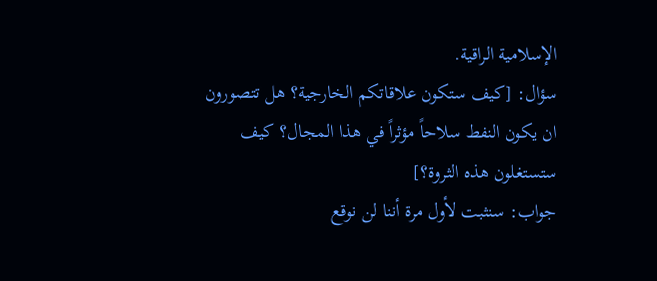الإسلامية الراقية.
سؤال: [كيف ستكون علاقاتكم الخارجية؟ هل تتصورون ان يكون النفط سلاحاً مؤثراً في هذا المجال؟ كيف ستستغلون هذه الثروة؟]
جواب: سنثبت لأول مرة أننا لن نوقع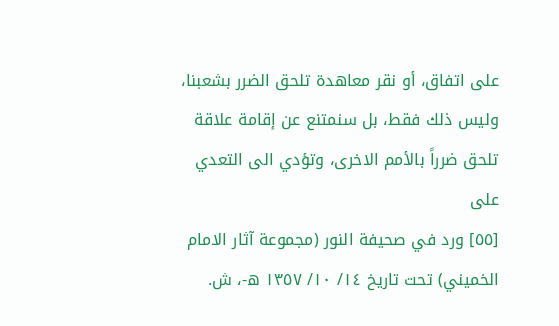على اتفاق، أو نقر معاهدة تلحق الضرر بشعبنا، وليس ذلك فقط، بل سنمتنع عن إقامة علاقة تلحق ضرراً بالأمم الاخرى، وتؤدي الى التعدي على
[٥٥] ورد في صحيفة النور (مجموعة آثار الامام الخميني) تحت تاريخ ١٤/ ١٠/ ١٣٥٧ ه-، ش.